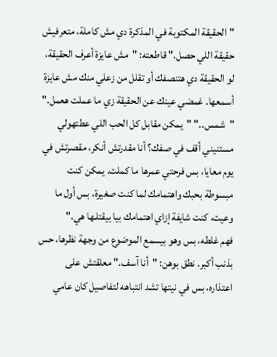"الحقيقة المكتوبة في المذكرة دي مش كاملة، متعرفيش حقيقة اللي حصل." قاطعته: "مش عايزة أعرف الحقيقة، لو الحقيقة دي هتنصفك أو تقلل من زعلي منك مش عايزة أسمعها. غمضي عينك عن الحقيقة زي ما عملت هعمل." "شمس.." "يمكن مقابل كل الحب اللي عطتهولي مستنيني أقف في صفك؟ أنا مقدرتش أنكر، مقصرتش في يوم معايا، بس فرحتي عمرها ما كملت. يمكن كنت مبسوطة بحبك واهتمامك لما كنت صغيرة، بس أول ما وعيت، كنت شايفة إزاي اهتمامك بيا بيقتلـها هي."
فهم غلطه، بس وهو بيسمع الموضوع من وجهة نظرها، حس بذنب أكبر. نطق بوهن: "أنا آسف." معلقتش على اعتذاره، بس في نيتها تشد انتباهه لتفاصيل كان عامي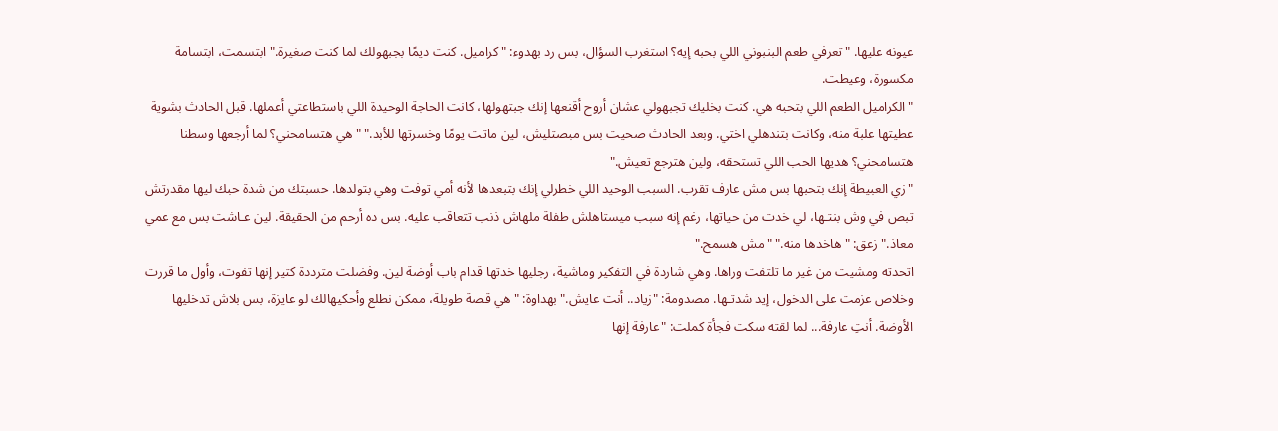عيونه عليها. "تعرفي طعم البنبوني اللي بحبه إيه؟ استغرب السؤال، بس رد بهدوء: "كراميل. كنت ديمًا بجبهولك لما كنت صغيرة." ابتسمت، ابتسامة مكسورة، وعيطت.
"الكراميل الطعم اللي بتحبه هي. كنت بخليك تجبهولي عشان أروح أقنعها إنك جبتهولها، كانت الحاجة الوحيدة اللي باستطاعتي أعملها. قبل الحادث بشوية عطيتها علبة منه، وكانت بتندهلي اختي. وبعد الحادث صحيت بس مبصتليش، لين ماتت يومًا وخسرتها للأبد." "هي هتسامحني؟ لما أرجعها وسطنا هتسامحني؟ هديها الحب اللي تستحقه، ولين هترجع تعيش."
"زي العبيطة إنك بتحبها بس مش عارف تقرب. السبب الوحيد اللي خطرلي إنك بتبعدها لأنه أمي توفت وهي بتولدها. حسبتك من شدة حبك ليها مقدرتش تبص في وش بنتـها، لي خدت من حياتها، رغم إنه سبب ميستاهلش طفلة ملهاش ذنب تتعاقب عليه. بس ده أرحم من الحقيقة. لين عـاشت بس مع عمي معاذ." زعق: "هاخدها منه." "مش هسمح."
اتحدته ومشيت من غير ما تلتفت وراها. وهي شاردة في التفكير وماشية، رجليها خدتها قدام باب أوضة لين. وفضلت مترددة كتير إنها تفوت، وأول ما قررت وخلاص عزمت على الدخول، إيد شدتـها. مصدومة: "زياد.. أنت عايش." بهداوة: "هي قصة طويلة، ممكن نطلع وأحكيهالك لو عايزة، بس بلاش تدخليها الأوضة. أنتِ عارفة... لما لقته سكت فجأة كملت: "عارفة إنها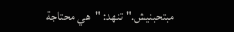مبتحبنيش." تنهد: "هي محتاجة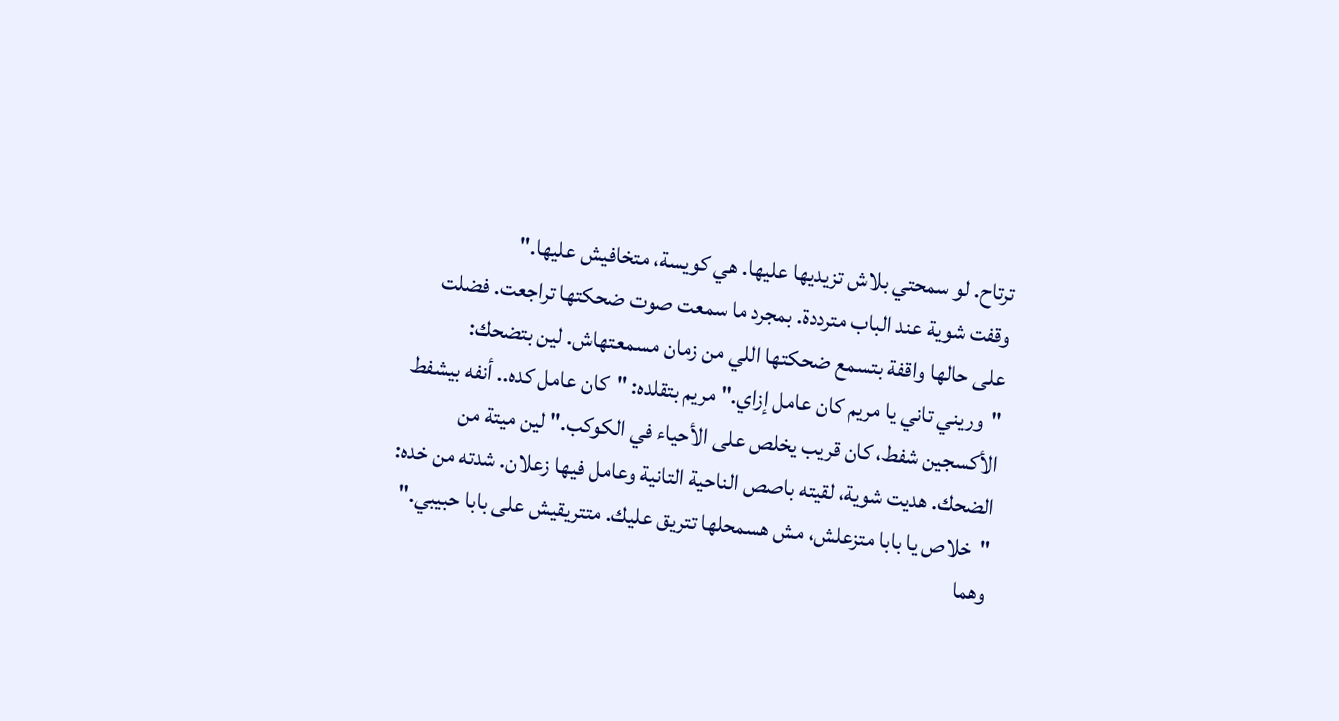ترتاح. لو سمحتي بلاش تزيديها عليها. هي كويسة، متخافيش عليها."
وقفت شوية عند الباب مترددة. بمجرد ما سمعت صوت ضحكتها تراجعت. فضلت على حالها واقفة بتسمع ضحكتها اللي من زمان مسمعتهاش. لين بتضحك: "وريني تاني يا مريم كان عامل إزاي." مريم بتقلده: "كان عامل كده.. أنفه بيشفط الأكسجين شفط، كان قريب يخلص على الأحياء في الكوكب." لين ميتة من الضحك. هديت شوية، لقيته باصص الناحية التانية وعامل فيها زعلان. شدته من خده: "خلاص يا بابا متزعلش، مش هسمحلها تتريق عليك. متتريقيش على بابا حبيبي."
وهما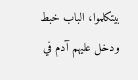بيتكلموا، الباب خبط ودخل عليهم آدم في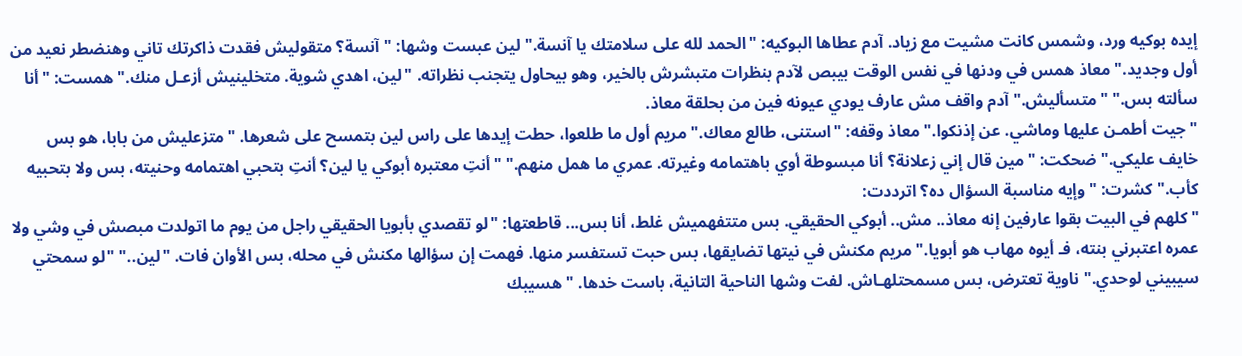إيده بوكيه ورد، وشمس كانت مشيت مع زياد. آدم عطاها البوكيه: "الحمد لله على سلامتك يا آنسة." لين عبست وشها: "آنسة؟ متقوليش فقدت ذاكرتك تاني وهنضطر نعيد من أول وجديد." معاذ همس في ودنها في نفس الوقت بيبص لآدم بنظرات متبشرش بالخير، وهو بيحاول يتجنب نظراته. "لين، اهدي شوية. متخلينيش أزعـل منك." همست: "أنا سألته بس." "متسأليش." آدم واقف مش عارف يودي عيونه فين من بحلقة معاذ.
"جيت أطمـن عليها وماشي. عن إذنكوا." معاذ وقفه: "استنى، طالع معاك." مريم أول ما طلعوا، حطت إيدها على راس لين بتمسح على شعرها. "متزعليش من بابا، هو بس خايف عليكي." ضحكت: "مين قال إني زعلانة؟ أنا مبسوطة أوي باهتمامه وغيرته. عمري ما همل منهم." "أنتِ معتبره أبوكي يا لين؟ أنتِ بتحبي اهتمامه وحنيته، بس ولا بتحبيه كأب." كشرت: "وإيه مناسبة السؤال ده؟ اترددت:
"كلهم في البيت بقوا عارفين إنه معاذ.. مش.. أبوكي الحقيقي. بس متتفهميش غلط، أنا بس... قاطعتها: "لو تقصدي بأبويا الحقيقي راجل من يوم ما اتولدت مبصش في وشي ولا عمره اعتبرني بنته، فـ أيوه مهاب هو أبويا." مريم مكنش في نيتها تضايقها، بس حبت تستفسر منها. فهمت إن سؤالها مكنش في محله، بس الأوان فات. "لين.." "لو سمحتي سيبيني لوحدي." ناوية تعترض، بس مسمحتلهـاش. لفت وشها الناحية التانية، باست خدها. "هسيبك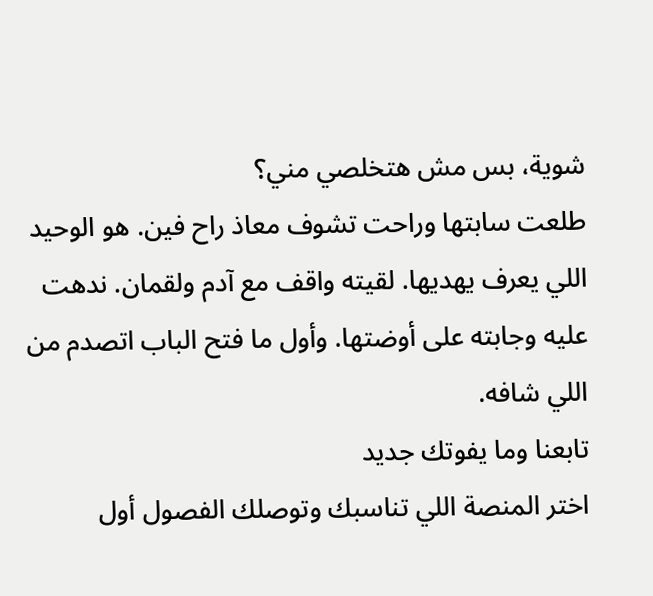شوية، بس مش هتخلصي مني؟
طلعت سابتها وراحت تشوف معاذ راح فين. هو الوحيد اللي يعرف يهديها. لقيته واقف مع آدم ولقمان. ندهت عليه وجابته على أوضتها. وأول ما فتح الباب اتصدم من اللي شافه.
تابعنا وما يفوتك جديد
اختر المنصة اللي تناسبك وتوصلك الفصول أول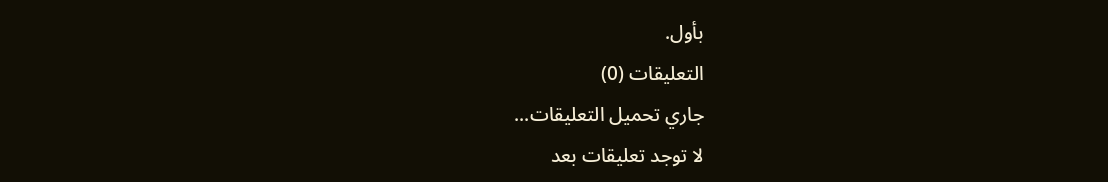بأول.
التعليقات (0)
جاري تحميل التعليقات...
لا توجد تعليقات بعد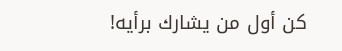كن أول من يشارك برأيه!